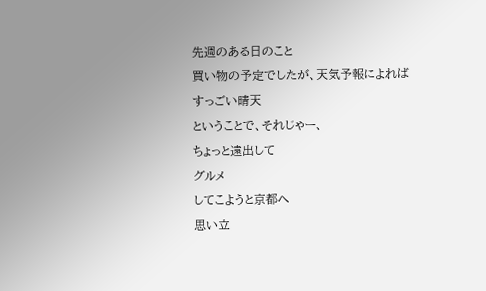先週のある日のこと
買い物の予定でしたが、天気予報によれば
すっごい晴天
ということで、それじゃー、
ちょっと遠出して
グルメ
してこようと京都へ
思い立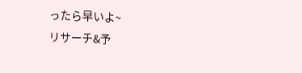ったら早いよ~
リサーチ&予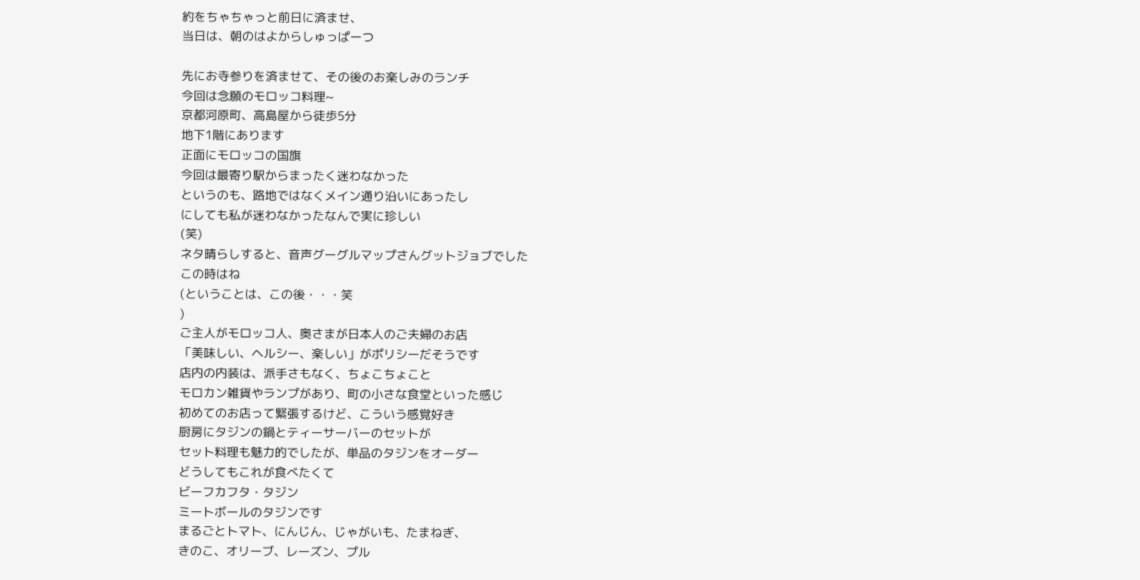約をちゃちゃっと前日に済ませ、
当日は、朝のはよからしゅっぱーつ

先にお寺参りを済ませて、その後のお楽しみのランチ
今回は念願のモロッコ料理~
京都河原町、高島屋から徒歩5分
地下1階にあります
正面にモロッコの国旗
今回は最寄り駅からまったく迷わなかった
というのも、路地ではなくメイン通り沿いにあったし
にしても私が迷わなかったなんで実に珍しい
(笑)
ネタ晴らしすると、音声グーグルマップさんグットジョブでした
この時はね
(ということは、この後・・・笑
)
ご主人がモロッコ人、奥さまが日本人のご夫婦のお店
「美味しい、ヘルシー、楽しい」がポリシーだそうです
店内の内装は、派手さもなく、ちょこちょこと
モロカン雑貨やランプがあり、町の小さな食堂といった感じ
初めてのお店って緊張するけど、こういう感覚好き
厨房にタジンの鍋とティーサーバーのセットが
セット料理も魅力的でしたが、単品のタジンをオーダー
どうしてもこれが食べたくて
ビーフカフタ・タジン
ミートボールのタジンです
まるごとトマト、にんじん、じゃがいも、たまねぎ、
きのこ、オリーブ、レーズン、プル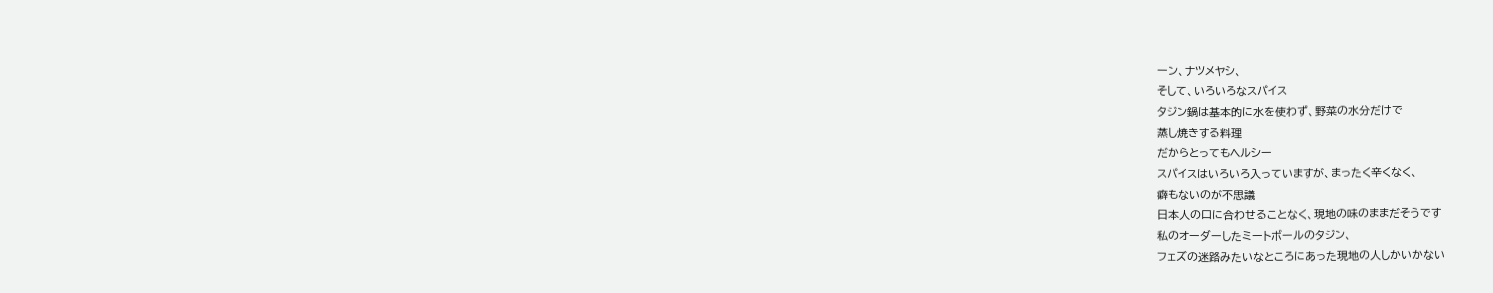ーン、ナツメヤシ、
そして、いろいろなスパイス
タジン鍋は基本的に水を使わず、野菜の水分だけで
蒸し焼きする料理
だからとってもヘルシー
スパイスはいろいろ入っていますが、まったく辛くなく、
癖もないのが不思議
日本人の口に合わせることなく、現地の味のままだそうです
私のオーダーしたミートボールのタジン、
フェズの迷路みたいなところにあった現地の人しかいかない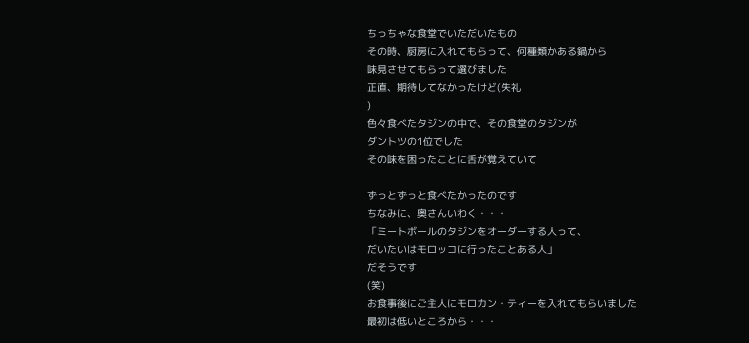ちっちゃな食堂でいただいたもの
その時、厨房に入れてもらって、何種類かある鍋から
味見させてもらって選びました
正直、期待してなかったけど(失礼
)
色々食べたタジンの中で、その食堂のタジンが
ダントツの1位でした
その味を困ったことに舌が覚えていて

ずっとずっと食べたかったのです
ちなみに、奥さんいわく・・・
「ミートボールのタジンをオーダーする人って、
だいたいはモロッコに行ったことある人」
だそうです
(笑)
お食事後にご主人にモロカン・ティーを入れてもらいました
最初は低いところから・・・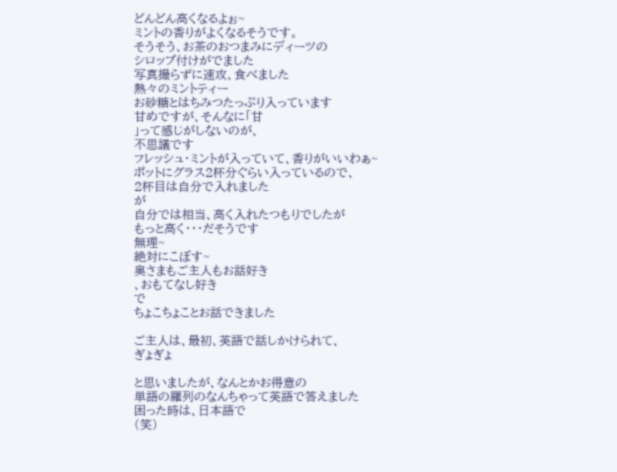どんどん高くなるよぉ~
ミントの香りがよくなるそうです。
そうそう、お茶のおつまみにディーツの
シロップ付けがでました
写真撮らずに速攻、食べました
熱々のミントティー
お砂糖とはちみつたっぷり入っています
甘めですが、そんなに「甘
」って感じがしないのが、
不思議です
フレッシュ・ミントが入っていて、香りがいいわぁ~
ポットにグラス2杯分ぐらい入っているので、
2杯目は自分で入れました
が
自分では相当、高く入れたつもりでしたが
もっと高く・・・だそうです
無理~
絶対にこぼす~
奥さまもご主人もお話好き
、おもてなし好き
で
ちょこちょことお話できました

ご主人は、最初、英語で話しかけられて、
ぎょぎょ

と思いましたが、なんとかお得意の
単語の羅列のなんちゃって英語で答えました
困った時は、日本語で
(笑)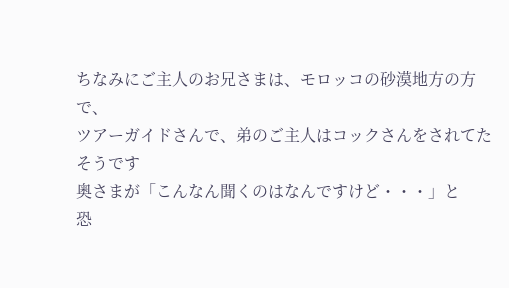ちなみにご主人のお兄さまは、モロッコの砂漠地方の方で、
ツアーガイドさんで、弟のご主人はコックさんをされてたそうです
奥さまが「こんなん聞くのはなんですけど・・・」と
恐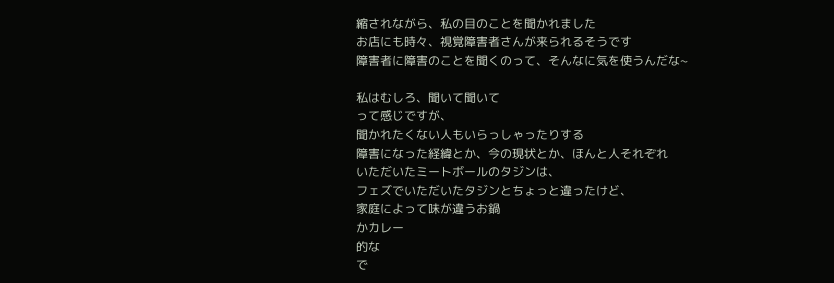縮されながら、私の目のことを聞かれました
お店にも時々、視覚障害者さんが来られるそうです
障害者に障害のことを聞くのって、そんなに気を使うんだな~

私はむしろ、聞いて聞いて
って感じですが、
聞かれたくない人もいらっしゃったりする
障害になった経緯とか、今の現状とか、ほんと人それぞれ
いただいたミートボールのタジンは、
フェズでいただいたタジンとちょっと違ったけど、
家庭によって味が違うお鍋
かカレー
的な
で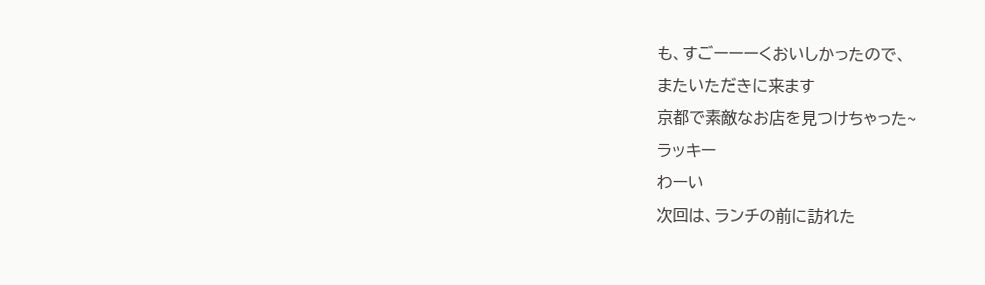も、すごーーーくおいしかったので、
またいただきに来ます
京都で素敵なお店を見つけちゃった~
ラッキー
わーい
次回は、ランチの前に訪れた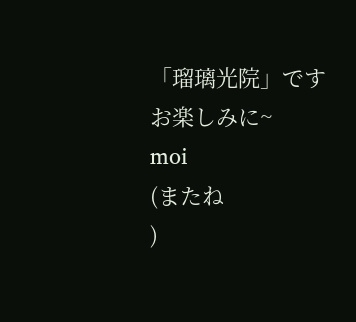「瑠璃光院」です
お楽しみに~
moi
(またね
)